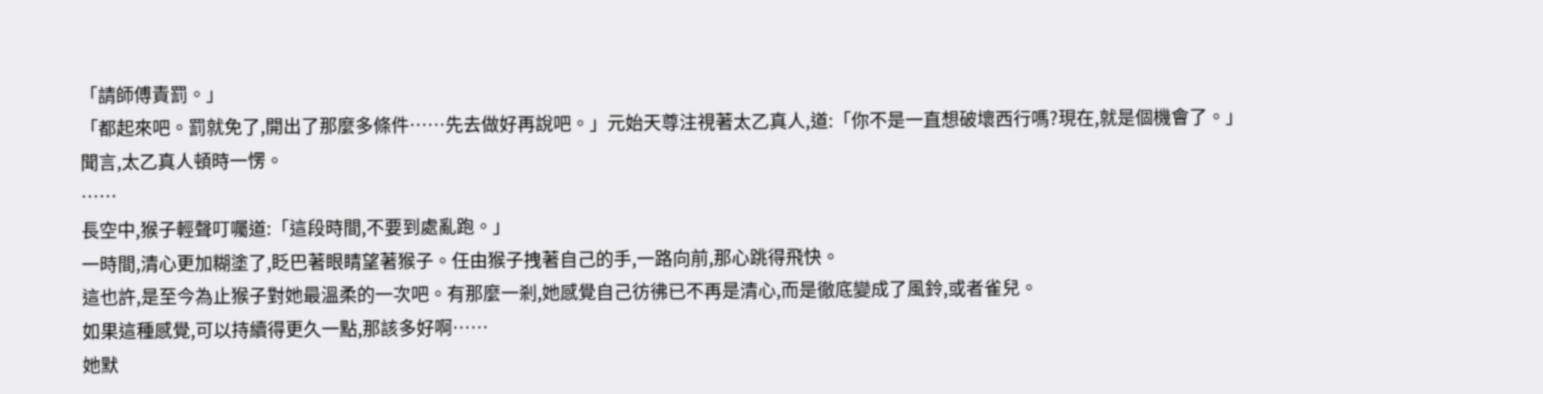「請師傅責罰。」
「都起來吧。罰就免了,開出了那麼多條件……先去做好再說吧。」元始天尊注視著太乙真人,道:「你不是一直想破壞西行嗎?現在,就是個機會了。」
聞言,太乙真人頓時一愣。
……
長空中,猴子輕聲叮囑道:「這段時間,不要到處亂跑。」
一時間,清心更加糊塗了,眨巴著眼睛望著猴子。任由猴子拽著自己的手,一路向前,那心跳得飛快。
這也許,是至今為止猴子對她最溫柔的一次吧。有那麼一剎,她感覺自己彷彿已不再是清心,而是徹底變成了風鈴,或者雀兒。
如果這種感覺,可以持續得更久一點,那該多好啊……
她默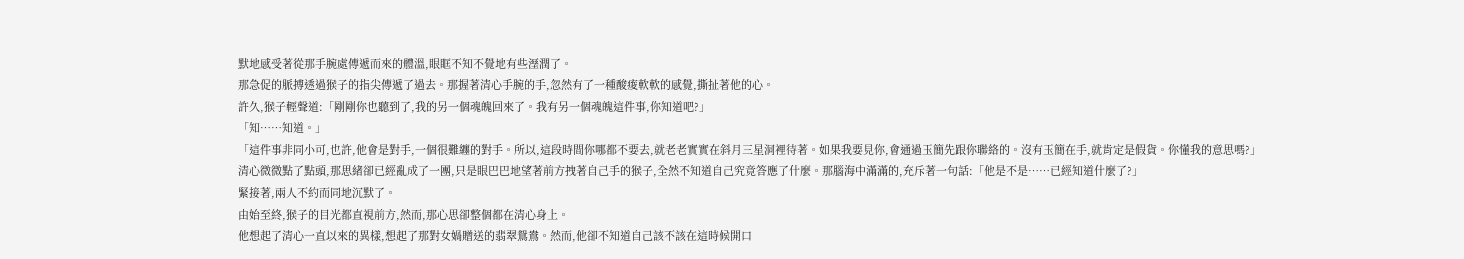默地感受著從那手腕處傳遞而來的體溫,眼眶不知不覺地有些溼潤了。
那急促的脈搏透過猴子的指尖傳遞了過去。那握著清心手腕的手,忽然有了一種酸痠軟軟的感覺,撕扯著他的心。
許久,猴子輕聲道:「剛剛你也聽到了,我的另一個魂魄回來了。我有另一個魂魄這件事,你知道吧?」
「知……知道。」
「這件事非同小可,也許,他會是對手,一個很難纏的對手。所以,這段時間你哪都不要去,就老老實實在斜月三星洞裡待著。如果我要見你,會通過玉簡先跟你聯絡的。沒有玉簡在手,就肯定是假貨。你懂我的意思嗎?」
清心微微點了點頭,那思緒卻已經亂成了一團,只是眼巴巴地望著前方拽著自己手的猴子,全然不知道自己究竟答應了什麼。那腦海中滿滿的,充斥著一句話:「他是不是……已經知道什麼了?」
緊接著,兩人不約而同地沉默了。
由始至終,猴子的目光都直視前方,然而,那心思卻整個都在清心身上。
他想起了清心一直以來的異樣,想起了那對女媧贈送的翡翠鴛鴦。然而,他卻不知道自己該不該在這時候開口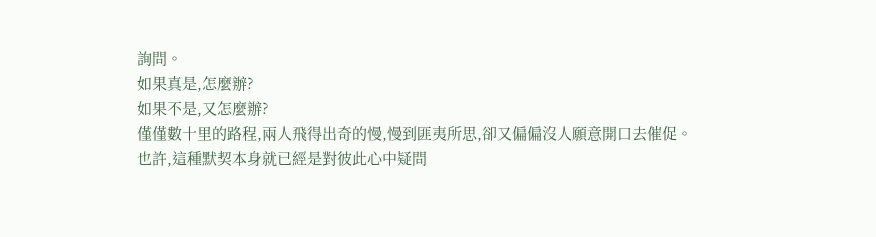詢問。
如果真是,怎麼辦?
如果不是,又怎麼辦?
僅僅數十里的路程,兩人飛得出奇的慢,慢到匪夷所思,卻又偏偏沒人願意開口去催促。也許,這種默契本身就已經是對彼此心中疑問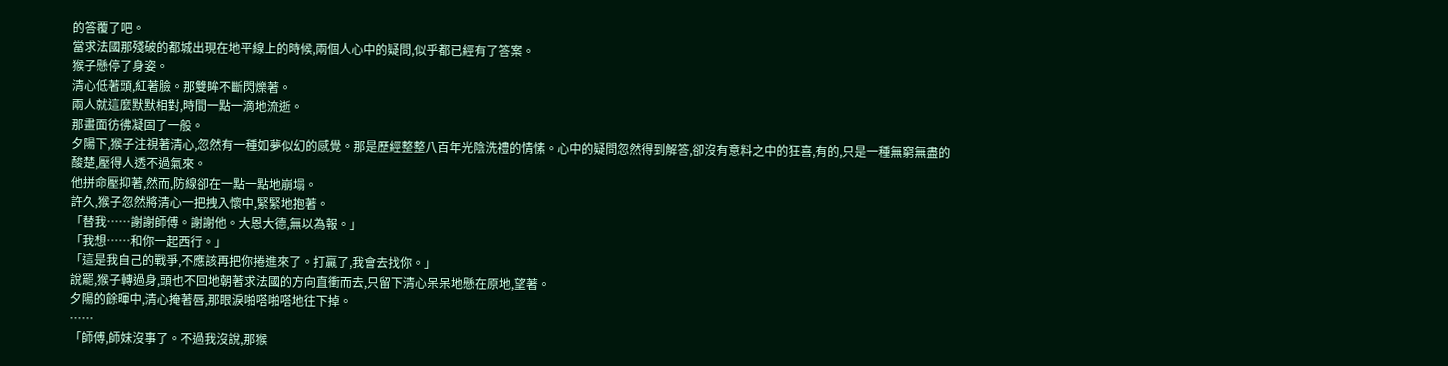的答覆了吧。
當求法國那殘破的都城出現在地平線上的時候,兩個人心中的疑問,似乎都已經有了答案。
猴子懸停了身姿。
清心低著頭,紅著臉。那雙眸不斷閃爍著。
兩人就這麼默默相對,時間一點一滴地流逝。
那畫面彷彿凝固了一般。
夕陽下,猴子注視著清心,忽然有一種如夢似幻的感覺。那是歷經整整八百年光陰洗禮的情愫。心中的疑問忽然得到解答,卻沒有意料之中的狂喜,有的,只是一種無窮無盡的酸楚,壓得人透不過氣來。
他拼命壓抑著,然而,防線卻在一點一點地崩塌。
許久,猴子忽然將清心一把拽入懷中,緊緊地抱著。
「替我……謝謝師傅。謝謝他。大恩大德,無以為報。」
「我想……和你一起西行。」
「這是我自己的戰爭,不應該再把你捲進來了。打贏了,我會去找你。」
說罷,猴子轉過身,頭也不回地朝著求法國的方向直衝而去,只留下清心呆呆地懸在原地,望著。
夕陽的餘暉中,清心掩著唇,那眼淚啪嗒啪嗒地往下掉。
……
「師傅,師妹沒事了。不過我沒說,那猴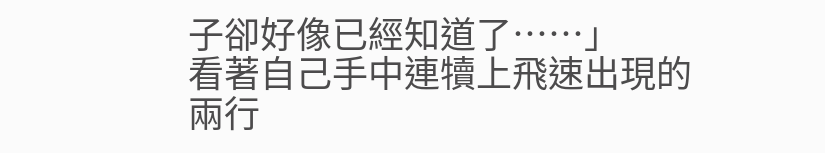子卻好像已經知道了……」
看著自己手中連犢上飛速出現的兩行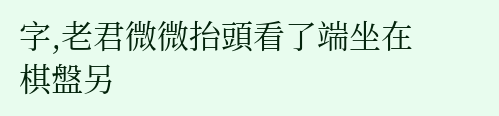字,老君微微抬頭看了端坐在棋盤另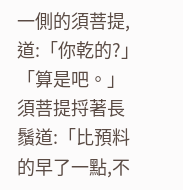一側的須菩提,道:「你乾的?」
「算是吧。」須菩提捋著長鬚道:「比預料的早了一點,不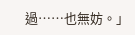過……也無妨。」